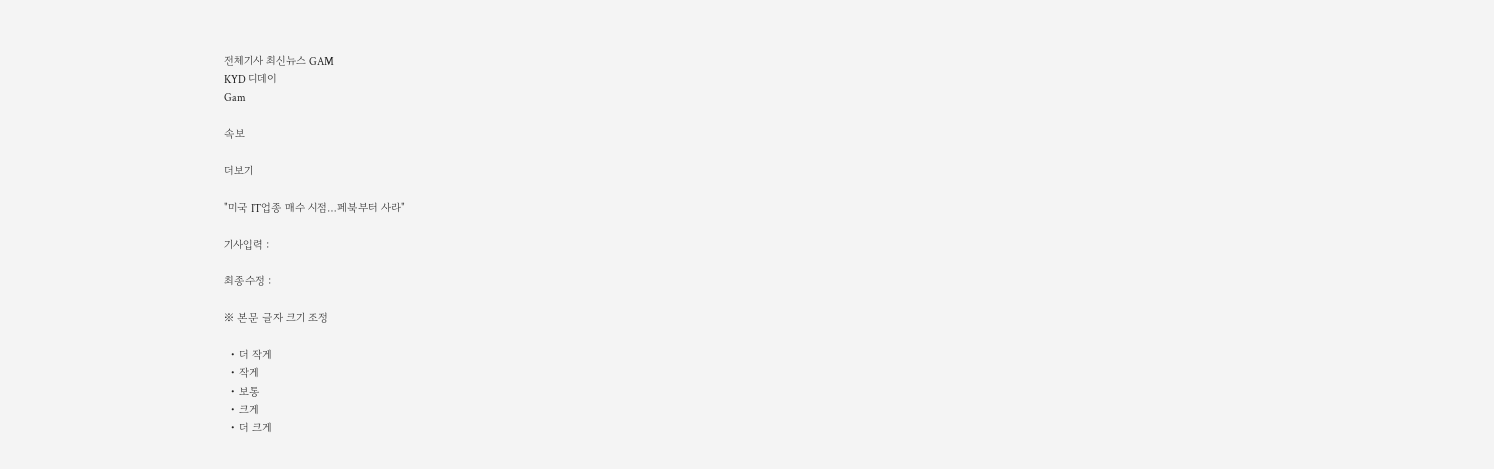전체기사 최신뉴스 GAM
KYD 디데이
Gam

속보

더보기

"미국 IT업종 매수 시점…페북부터 사라"

기사입력 :

최종수정 :

※ 본문 글자 크기 조정

  • 더 작게
  • 작게
  • 보통
  • 크게
  • 더 크게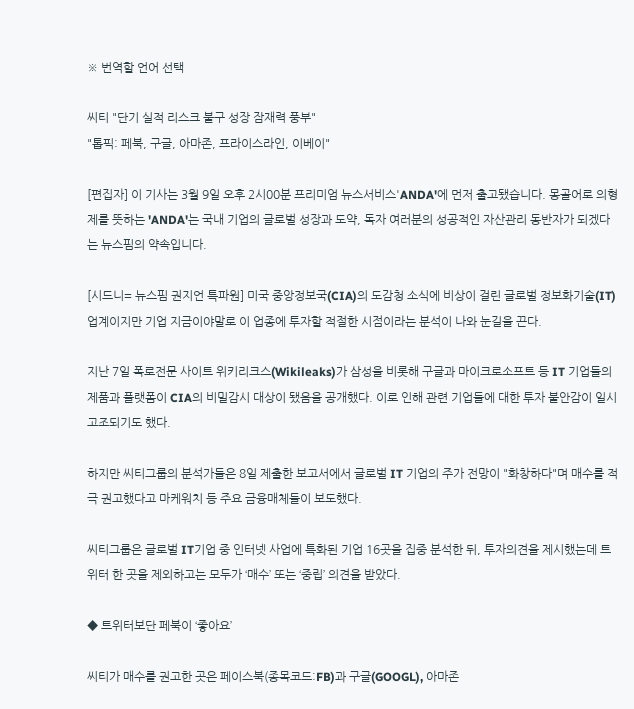※ 번역할 언어 선택

씨티 "단기 실적 리스크 불구 성장 잠재력 풍부"
"톱픽: 페북, 구글, 아마존, 프라이스라인, 이베이"

[편집자] 이 기사는 3월 9일 오후 2시00분 프리미엄 뉴스서비스'ANDA'에 먼저 출고됐습니다. 몽골어로 의형제를 뜻하는 'ANDA'는 국내 기업의 글로벌 성장과 도약, 독자 여러분의 성공적인 자산관리 동반자가 되겠다는 뉴스핌의 약속입니다.

[시드니= 뉴스핌 권지언 특파원] 미국 중앙정보국(CIA)의 도감청 소식에 비상이 걸린 글로벌 정보화기술(IT) 업계이지만 기업 지금이야말로 이 업종에 투자할 적절한 시점이라는 분석이 나와 눈길을 끈다.

지난 7일 폭로전문 사이트 위키리크스(Wikileaks)가 삼성을 비롯해 구글과 마이크로소프트 등 IT 기업들의 제품과 플랫폼이 CIA의 비밀감시 대상이 됐음을 공개했다. 이로 인해 관련 기업들에 대한 투자 불안감이 일시 고조되기도 했다.

하지만 씨티그룹의 분석가들은 8일 제출한 보고서에서 글로벌 IT 기업의 주가 전망이 "화창하다"며 매수를 적극 권고했다고 마케워치 등 주요 금융매체들이 보도했다.

씨티그룹은 글로벌 IT기업 중 인터넷 사업에 특화된 기업 16곳을 집중 분석한 뒤, 투자의견을 제시했는데 트위터 한 곳을 제외하고는 모두가 ‘매수’ 또는 ‘중립’ 의견을 받았다.

◆ 트위터보단 페북이 ‘좋아요’

씨티가 매수를 권고한 곳은 페이스북(종목코드:FB)과 구글(GOOGL), 아마존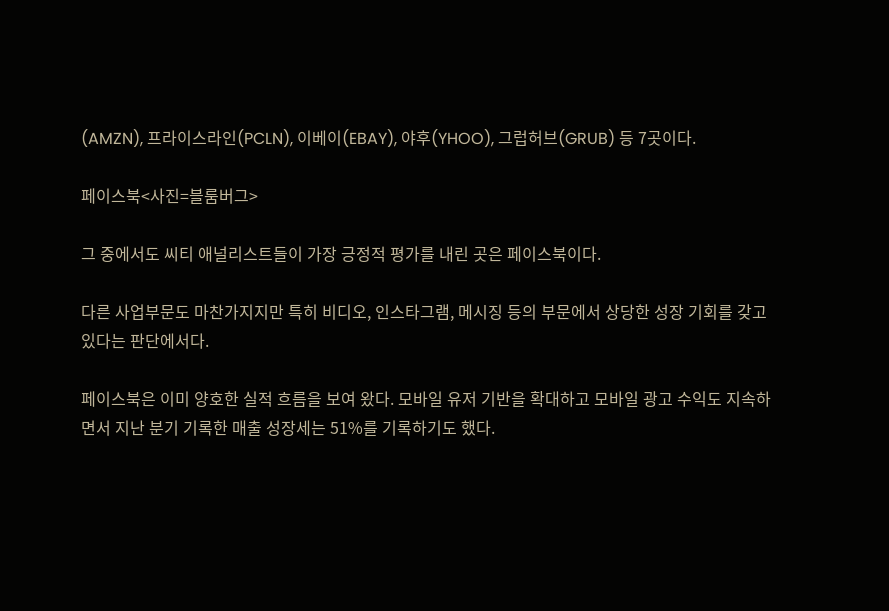(AMZN), 프라이스라인(PCLN), 이베이(EBAY), 야후(YHOO), 그럽허브(GRUB) 등 7곳이다.

페이스북<사진=블룸버그>

그 중에서도 씨티 애널리스트들이 가장 긍정적 평가를 내린 곳은 페이스북이다.

다른 사업부문도 마찬가지지만 특히 비디오, 인스타그램, 메시징 등의 부문에서 상당한 성장 기회를 갖고 있다는 판단에서다.

페이스북은 이미 양호한 실적 흐름을 보여 왔다. 모바일 유저 기반을 확대하고 모바일 광고 수익도 지속하면서 지난 분기 기록한 매출 성장세는 51%를 기록하기도 했다.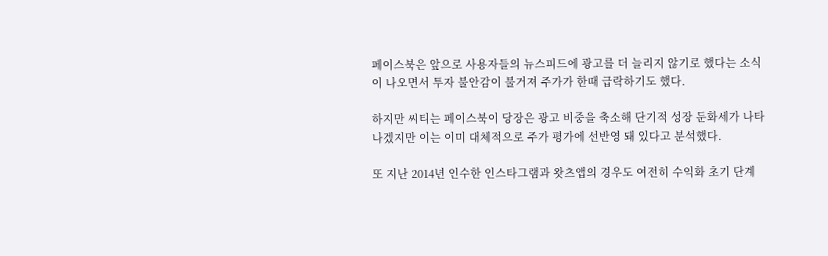페이스북은 앞으로 사용자들의 뉴스피드에 광고를 더 늘리지 않기로 했다는 소식이 나오면서 투자 불안감이 불거져 주가가 한때 급락하기도 했다.

하지만 씨티는 페이스북이 당장은 광고 비중을 축소해 단기적 성장 둔화세가 나타나겠지만 이는 이미 대체적으로 주가 평가에 선반영 돼 있다고 분석했다.

또 지난 2014년 인수한 인스타그램과 왓츠앱의 경우도 여전히 수익화 초기 단계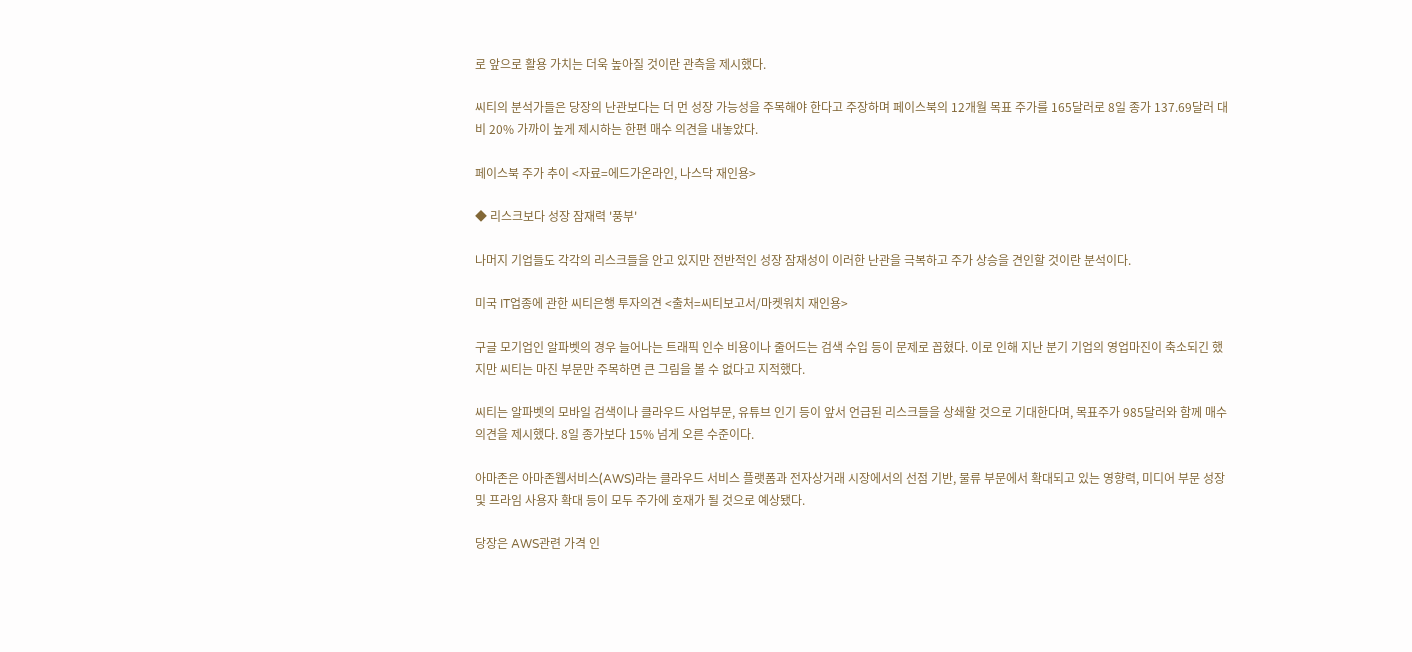로 앞으로 활용 가치는 더욱 높아질 것이란 관측을 제시했다.

씨티의 분석가들은 당장의 난관보다는 더 먼 성장 가능성을 주목해야 한다고 주장하며 페이스북의 12개월 목표 주가를 165달러로 8일 종가 137.69달러 대비 20% 가까이 높게 제시하는 한편 매수 의견을 내놓았다.

페이스북 주가 추이 <자료=에드가온라인, 나스닥 재인용>

◆ 리스크보다 성장 잠재력 '풍부'

나머지 기업들도 각각의 리스크들을 안고 있지만 전반적인 성장 잠재성이 이러한 난관을 극복하고 주가 상승을 견인할 것이란 분석이다.

미국 IT업종에 관한 씨티은행 투자의견 <출처=씨티보고서/마켓워치 재인용>

구글 모기업인 알파벳의 경우 늘어나는 트래픽 인수 비용이나 줄어드는 검색 수입 등이 문제로 꼽혔다. 이로 인해 지난 분기 기업의 영업마진이 축소되긴 했지만 씨티는 마진 부문만 주목하면 큰 그림을 볼 수 없다고 지적했다.

씨티는 알파벳의 모바일 검색이나 클라우드 사업부문, 유튜브 인기 등이 앞서 언급된 리스크들을 상쇄할 것으로 기대한다며, 목표주가 985달러와 함께 매수 의견을 제시했다. 8일 종가보다 15% 넘게 오른 수준이다.

아마존은 아마존웹서비스(AWS)라는 클라우드 서비스 플랫폼과 전자상거래 시장에서의 선점 기반, 물류 부문에서 확대되고 있는 영향력, 미디어 부문 성장 및 프라임 사용자 확대 등이 모두 주가에 호재가 될 것으로 예상됐다.

당장은 AWS관련 가격 인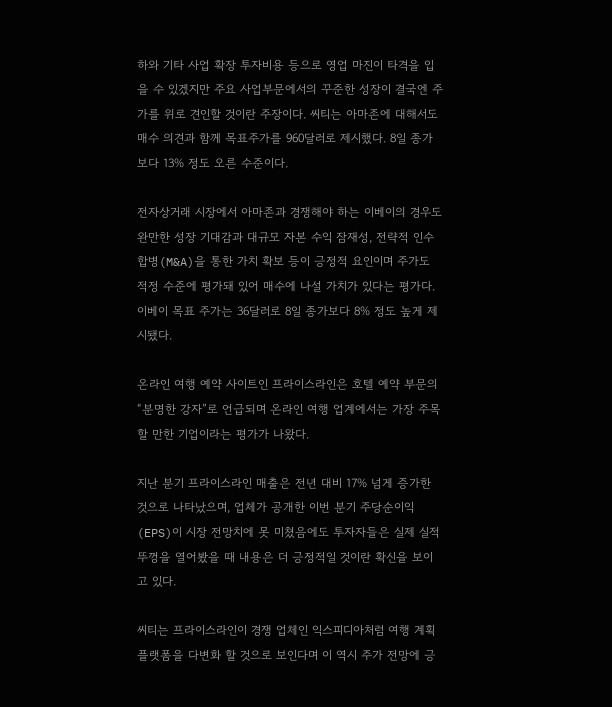하와 기타 사업 확장 투자비용 등으로 영업 마진이 타격을 입을 수 있겠지만 주요 사업부문에서의 꾸준한 성장이 결국엔 주가를 위로 견인할 것이란 주장이다. 씨티는 아마존에 대해서도 매수 의견과 함께 목표주가를 960달러로 제시했다. 8일 종가보다 13% 정도 오른 수준이다.

전자상거래 시장에서 아마존과 경쟁해야 하는 이베이의 경우도 완만한 성장 기대감과 대규모 자본 수익 잠재성, 전략적 인수합병(M&A)을 통한 가치 확보 등이 긍정적 요인이며 주가도 적정 수준에 평가돼 있어 매수에 나설 가치가 있다는 평가다. 이베이 목표 주가는 36달러로 8일 종가보다 8% 정도 높게 제시됐다.

온라인 여행 예약 사이트인 프라이스라인은 호텔 예약 부문의 “분명한 강자”로 언급되며 온라인 여행 업계에서는 가장 주목할 만한 기업이라는 평가가 나왔다.

지난 분기 프라이스라인 매출은 전년 대비 17% 넘게 증가한 것으로 나타났으며, 업체가 공개한 이번 분기 주당순이익(EPS)이 시장 전망치에 못 미쳤음에도 투자자들은 실제 실적 뚜껑을 열어봤을 때 내용은 더 긍정적일 것이란 확신을 보이고 있다.

씨티는 프라이스라인이 경쟁 업체인 익스피디아처럼 여행 계획 플랫폼을 다변화 할 것으로 보인다며 이 역시 주가 전망에 긍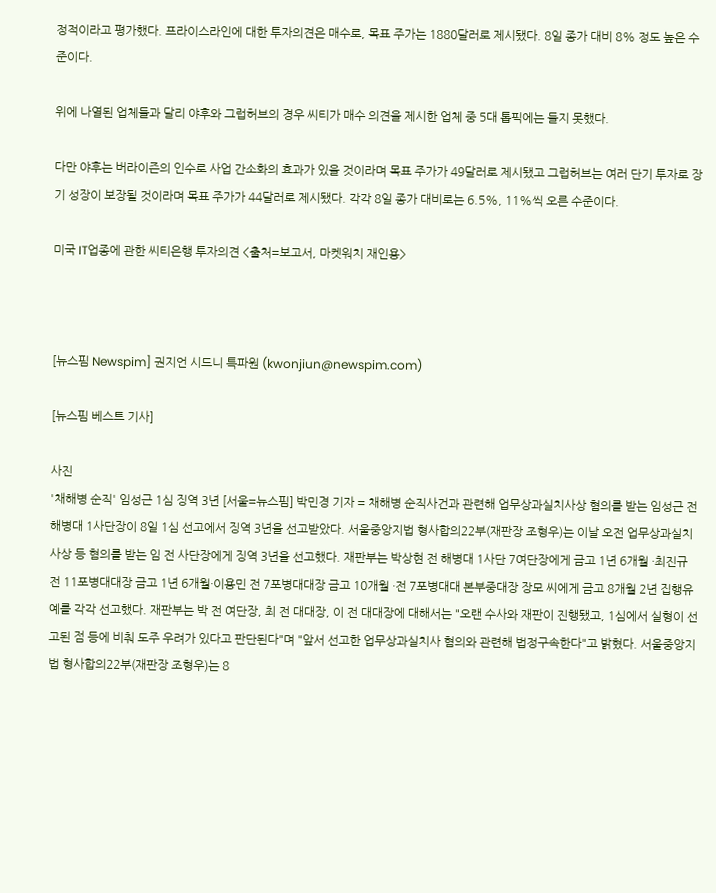정적이라고 평가했다. 프라이스라인에 대한 투자의견은 매수로, 목표 주가는 1880달러로 제시됐다. 8일 종가 대비 8% 정도 높은 수준이다.

위에 나열된 업체들과 달리 야후와 그럽허브의 경우 씨티가 매수 의견을 제시한 업체 중 5대 톱픽에는 들지 못했다.

다만 야후는 버라이즌의 인수로 사업 간소화의 효과가 있을 것이라며 목표 주가가 49달러로 제시됐고 그럽허브는 여러 단기 투자로 장기 성장이 보장될 것이라며 목표 주가가 44달러로 제시됐다. 각각 8일 종가 대비로는 6.5%, 11%씩 오른 수준이다.

미국 IT업종에 관한 씨티은행 투자의견 <출처=보고서, 마켓워치 재인용>



[뉴스핌 Newspim] 권지언 시드니 특파원 (kwonjiun@newspim.com)

[뉴스핌 베스트 기사]

사진
'채해병 순직' 임성근 1심 징역 3년 [서울=뉴스핌] 박민경 기자 = 채해병 순직사건과 관련해 업무상과실치사상 혐의를 받는 임성근 전 해병대 1사단장이 8일 1심 선고에서 징역 3년을 선고받았다. 서울중앙지법 형사합의22부(재판장 조형우)는 이날 오전 업무상과실치사상 등 혐의를 받는 임 전 사단장에게 징역 3년을 선고했다. 재판부는 박상현 전 해병대 1사단 7여단장에게 금고 1년 6개월 ·최진규 전 11포병대대장 금고 1년 6개월·이용민 전 7포병대대장 금고 10개월 ·전 7포병대대 본부중대장 장모 씨에게 금고 8개월 2년 집행유예를 각각 선고했다. 재판부는 박 전 여단장, 최 전 대대장, 이 전 대대장에 대해서는 "오랜 수사와 재판이 진행됐고, 1심에서 실형이 선고된 점 등에 비춰 도주 우려가 있다고 판단된다"며 "앞서 선고한 업무상과실치사 혐의와 관련해 법정구속한다"고 밝혔다. 서울중앙지법 형사합의22부(재판장 조형우)는 8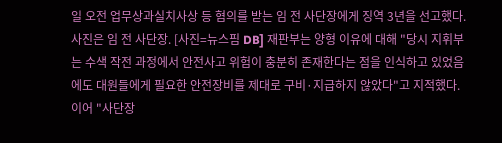일 오전 업무상과실치사상 등 혐의를 받는 임 전 사단장에게 징역 3년을 선고했다. 사진은 임 전 사단장. [사진=뉴스핌 DB] 재판부는 양형 이유에 대해 "당시 지휘부는 수색 작전 과정에서 안전사고 위험이 충분히 존재한다는 점을 인식하고 있었음에도 대원들에게 필요한 안전장비를 제대로 구비·지급하지 않았다"고 지적했다. 이어 "사단장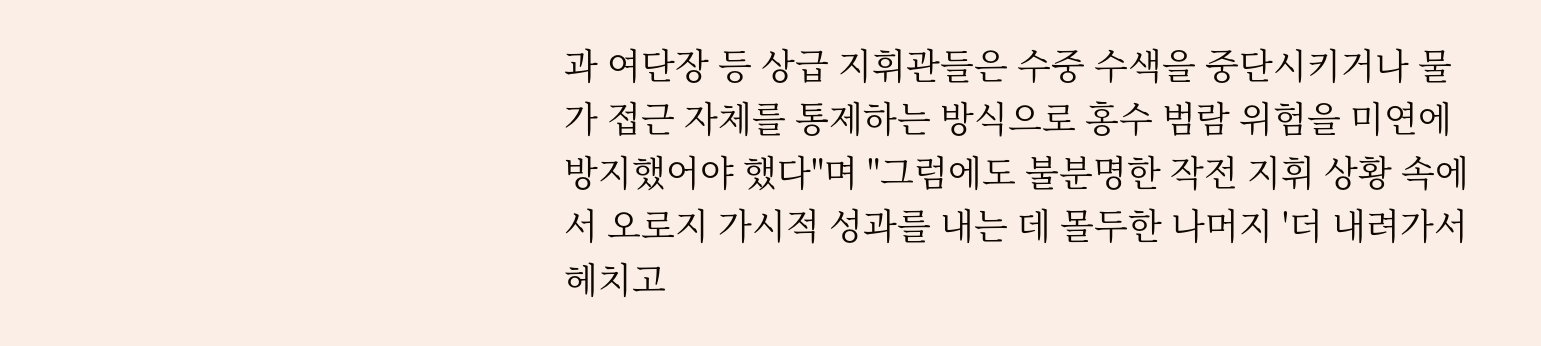과 여단장 등 상급 지휘관들은 수중 수색을 중단시키거나 물가 접근 자체를 통제하는 방식으로 홍수 범람 위험을 미연에 방지했어야 했다"며 "그럼에도 불분명한 작전 지휘 상황 속에서 오로지 가시적 성과를 내는 데 몰두한 나머지 '더 내려가서 헤치고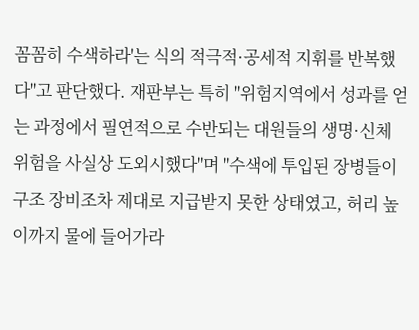꼼꼼히 수색하라'는 식의 적극적·공세적 지휘를 반복했다"고 판단했다. 재판부는 특히 "위험지역에서 성과를 얻는 과정에서 필연적으로 수반되는 대원들의 생명·신체 위험을 사실상 도외시했다"며 "수색에 투입된 장병들이 구조 장비조차 제대로 지급받지 못한 상태였고, 허리 높이까지 물에 들어가라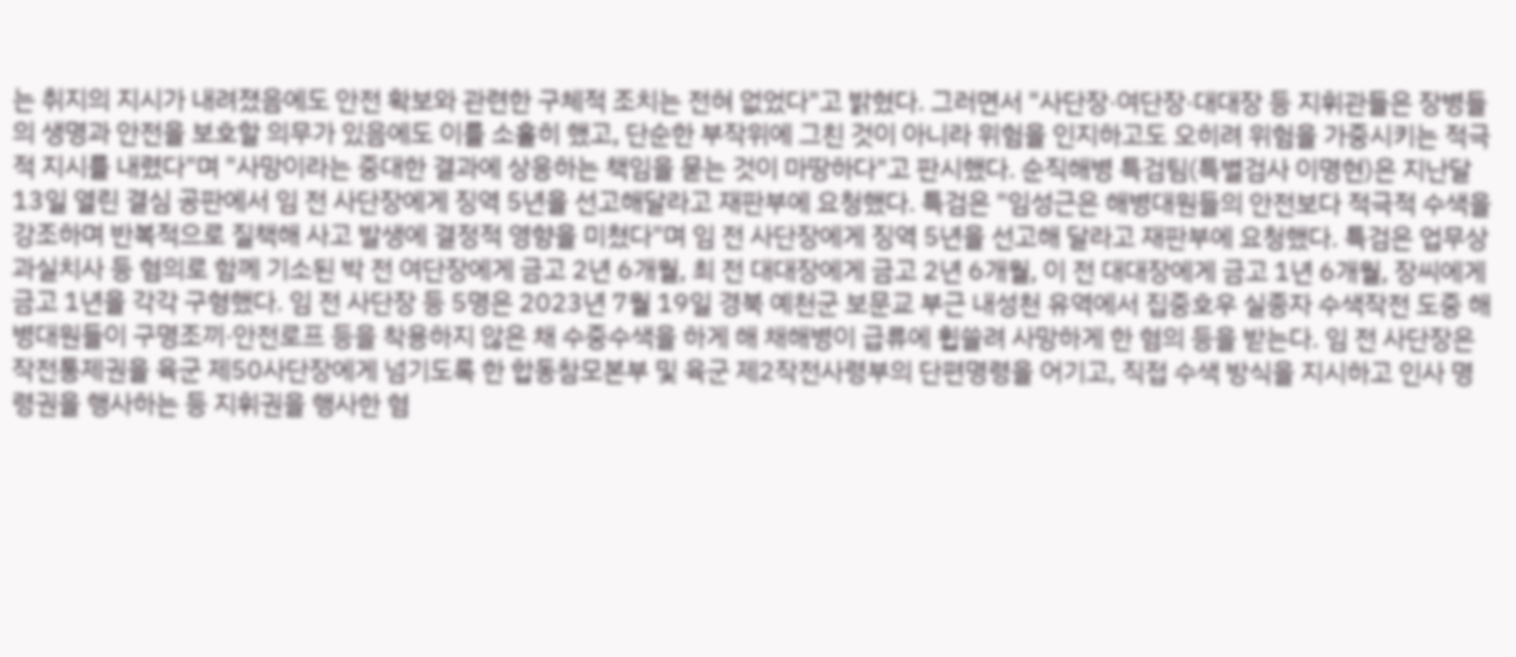는 취지의 지시가 내려졌음에도 안전 확보와 관련한 구체적 조치는 전혀 없었다"고 밝혔다. 그러면서 "사단장·여단장·대대장 등 지휘관들은 장병들의 생명과 안전을 보호할 의무가 있음에도 이를 소홀히 했고, 단순한 부작위에 그친 것이 아니라 위험을 인지하고도 오히려 위험을 가중시키는 적극적 지시를 내렸다"며 "사망이라는 중대한 결과에 상응하는 책임을 묻는 것이 마땅하다"고 판시했다. 순직해병 특검팀(특별검사 이명현)은 지난달 13일 열린 결심 공판에서 임 전 사단장에게 징역 5년을 선고해달라고 재판부에 요청했다. 특검은 "임성근은 해병대원들의 안전보다 적극적 수색을 강조하며 반복적으로 질책해 사고 발생에 결정적 영향을 미쳤다"며 임 전 사단장에게 징역 5년을 선고해 달라고 재판부에 요청했다. 특검은 업무상 과실치사 등 혐의로 함께 기소된 박 전 여단장에게 금고 2년 6개월, 최 전 대대장에게 금고 2년 6개월, 이 전 대대장에게 금고 1년 6개월, 장씨에게 금고 1년을 각각 구형했다. 임 전 사단장 등 5명은 2023년 7월 19일 경북 예천군 보문교 부근 내성천 유역에서 집중호우 실종자 수색작전 도중 해병대원들이 구명조끼·안전로프 등을 착용하지 않은 채 수중수색을 하게 해 채해병이 급류에 휩쓸려 사망하게 한 혐의 등을 받는다. 임 전 사단장은 작전통제권을 육군 제50사단장에게 넘기도록 한 합동참모본부 및 육군 제2작전사령부의 단편명령을 어기고, 직접 수색 방식을 지시하고 인사 명령권을 행사하는 등 지휘권을 행사한 혐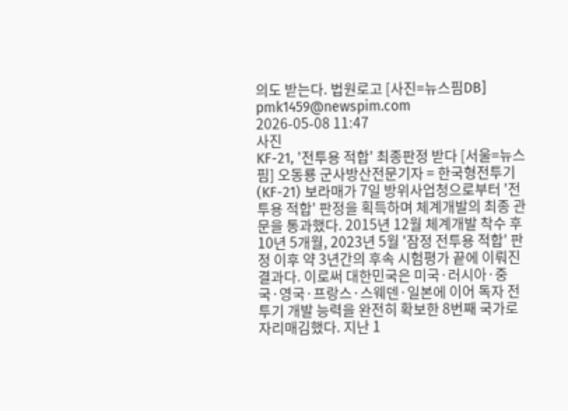의도 받는다. 법원로고 [사진=뉴스핌DB] pmk1459@newspim.com                   2026-05-08 11:47
사진
KF-21, '전투용 적합' 최종판정 받다 [서울=뉴스핌] 오동룡 군사방산전문기자 = 한국형전투기(KF-21) 보라매가 7일 방위사업청으로부터 '전투용 적합' 판정을 획득하며 체계개발의 최종 관문을 통과했다. 2015년 12월 체계개발 착수 후 10년 5개월, 2023년 5월 '잠정 전투용 적합' 판정 이후 약 3년간의 후속 시험평가 끝에 이뤄진 결과다. 이로써 대한민국은 미국·러시아·중국·영국·프랑스·스웨덴·일본에 이어 독자 전투기 개발 능력을 완전히 확보한 8번째 국가로 자리매김했다. 지난 1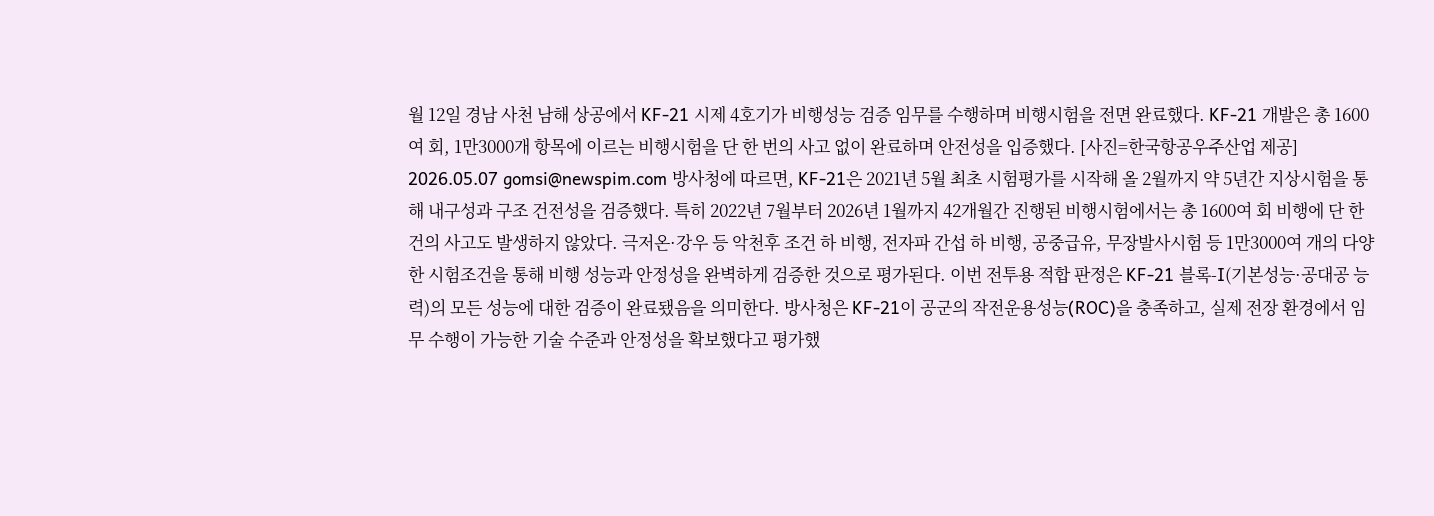월 12일 경남 사천 남해 상공에서 KF-21 시제 4호기가 비행성능 검증 임무를 수행하며 비행시험을 전면 완료했다. KF-21 개발은 총 1600여 회, 1만3000개 항목에 이르는 비행시험을 단 한 번의 사고 없이 완료하며 안전성을 입증했다. [사진=한국항공우주산업 제공] 2026.05.07 gomsi@newspim.com 방사청에 따르면, KF-21은 2021년 5월 최초 시험평가를 시작해 올 2월까지 약 5년간 지상시험을 통해 내구성과 구조 건전성을 검증했다. 특히 2022년 7월부터 2026년 1월까지 42개월간 진행된 비행시험에서는 총 1600여 회 비행에 단 한 건의 사고도 발생하지 않았다. 극저온·강우 등 악천후 조건 하 비행, 전자파 간섭 하 비행, 공중급유, 무장발사시험 등 1만3000여 개의 다양한 시험조건을 통해 비행 성능과 안정성을 완벽하게 검증한 것으로 평가된다. 이번 전투용 적합 판정은 KF-21 블록-I(기본성능·공대공 능력)의 모든 성능에 대한 검증이 완료됐음을 의미한다. 방사청은 KF-21이 공군의 작전운용성능(ROC)을 충족하고, 실제 전장 환경에서 임무 수행이 가능한 기술 수준과 안정성을 확보했다고 평가했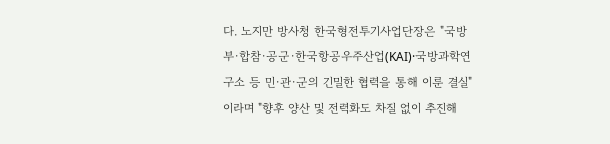다. 노지만 방사청 한국형전투기사업단장은 "국방부·합참·공군·한국항공우주산업(KAI)·국방과학연구소 등 민·관·군의 긴밀한 협력을 통해 이룬 결실"이라며 "향후 양산 및 전력화도 차질 없이 추진해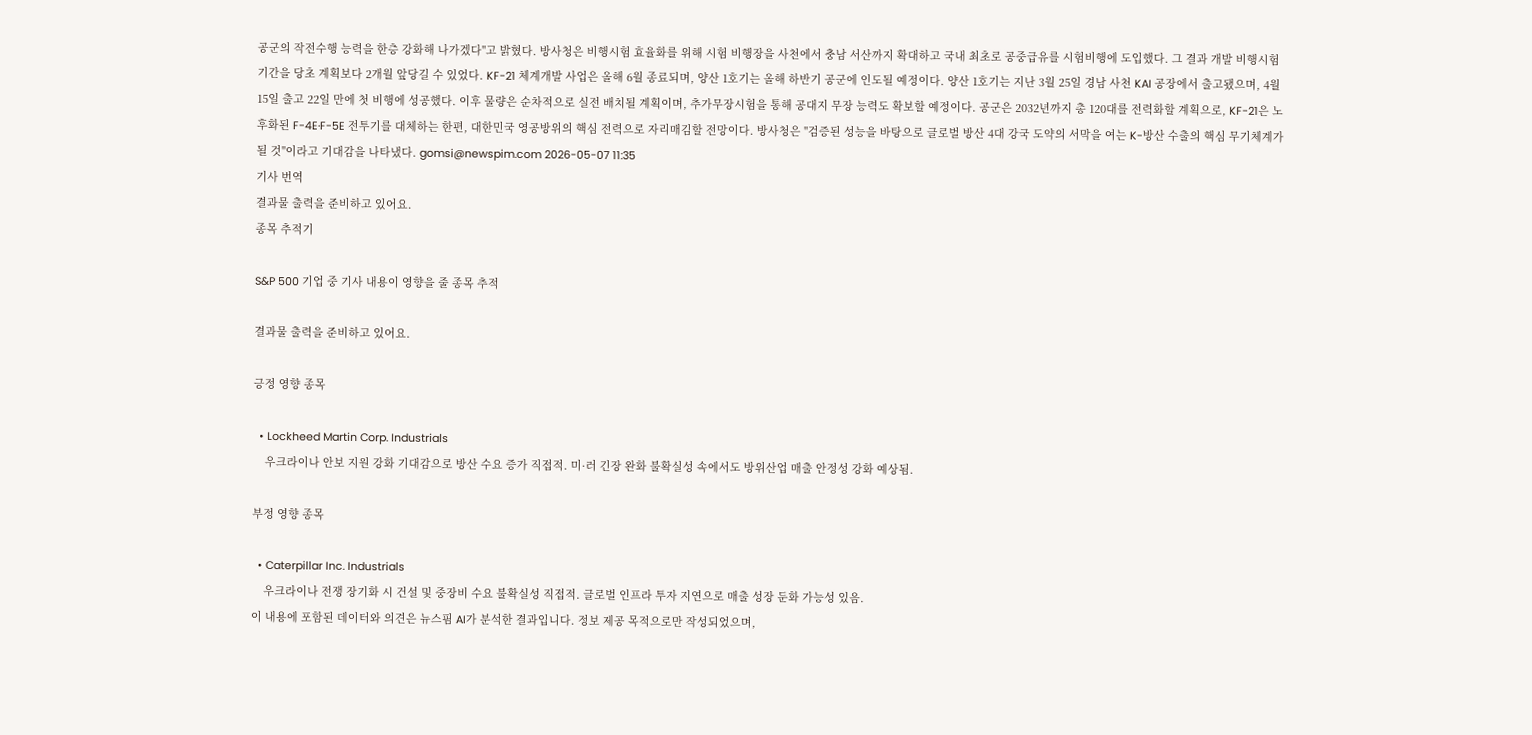공군의 작전수행 능력을 한층 강화해 나가겠다"고 밝혔다. 방사청은 비행시험 효율화를 위해 시험 비행장을 사천에서 충남 서산까지 확대하고 국내 최초로 공중급유를 시험비행에 도입했다. 그 결과 개발 비행시험 기간을 당초 계획보다 2개월 앞당길 수 있었다. KF-21 체계개발 사업은 올해 6월 종료되며, 양산 1호기는 올해 하반기 공군에 인도될 예정이다. 양산 1호기는 지난 3월 25일 경남 사천 KAI 공장에서 출고됐으며, 4월 15일 출고 22일 만에 첫 비행에 성공했다. 이후 물량은 순차적으로 실전 배치될 계획이며, 추가무장시험을 통해 공대지 무장 능력도 확보할 예정이다. 공군은 2032년까지 총 120대를 전력화할 계획으로, KF-21은 노후화된 F-4E·F-5E 전투기를 대체하는 한편, 대한민국 영공방위의 핵심 전력으로 자리매김할 전망이다. 방사청은 "검증된 성능을 바탕으로 글로벌 방산 4대 강국 도약의 서막을 여는 K-방산 수출의 핵심 무기체계가 될 것"이라고 기대감을 나타냈다. gomsi@newspim.com 2026-05-07 11:35
기사 번역
결과물 출력을 준비하고 있어요.
종목 추적기

S&P 500 기업 중 기사 내용이 영향을 줄 종목 추적

결과물 출력을 준비하고 있어요.

긍정 영향 종목

  • Lockheed Martin Corp. Industrials
    우크라이나 안보 지원 강화 기대감으로 방산 수요 증가 직접적. 미·러 긴장 완화 불확실성 속에서도 방위산업 매출 안정성 강화 예상됨.

부정 영향 종목

  • Caterpillar Inc. Industrials
    우크라이나 전쟁 장기화 시 건설 및 중장비 수요 불확실성 직접적. 글로벌 인프라 투자 지연으로 매출 성장 둔화 가능성 있음.
이 내용에 포함된 데이터와 의견은 뉴스핌 AI가 분석한 결과입니다. 정보 제공 목적으로만 작성되었으며,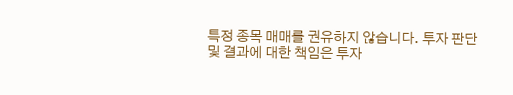특정 종목 매매를 권유하지 않습니다. 투자 판단 및 결과에 대한 책임은 투자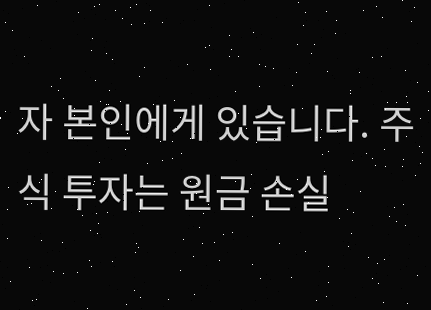자 본인에게 있습니다. 주식 투자는 원금 손실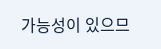가능성이 있으므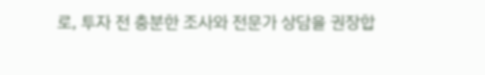로, 투자 전 충분한 조사와 전문가 상담을 권장합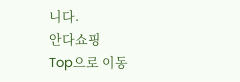니다.
안다쇼핑
Top으로 이동